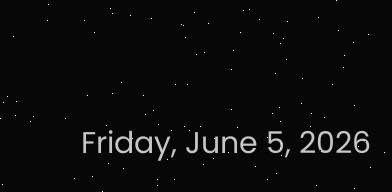Friday, June 5, 2026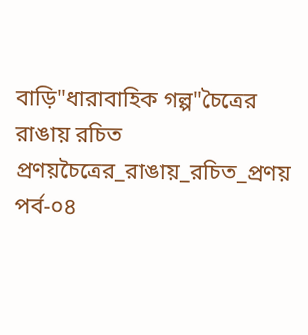বাড়ি"ধারাবাহিক গল্প"চৈত্রের রাঙায় রচিত প্রণয়চৈত্রের_রাঙায়_রচিত_প্রণয় পর্ব-০৪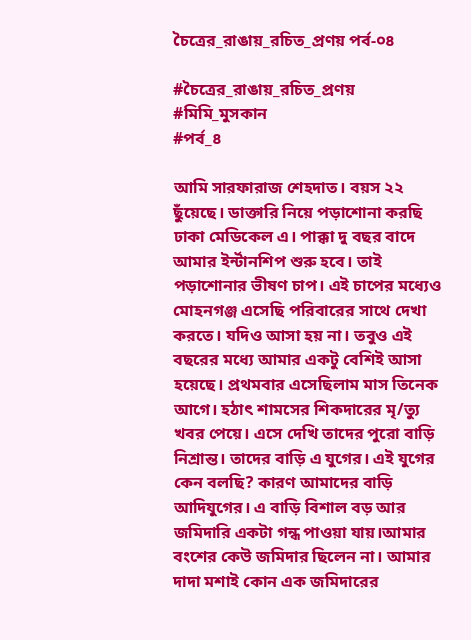চৈত্রের_রাঙায়_রচিত_প্রণয় পর্ব-০৪

#চৈত্রের_রাঙায়_রচিত_প্রণয়
#মিমি_মুসকান
#পর্ব_৪

আমি সারফারাজ শেহদাত। বয়স ২২ ছুঁয়েছে। ডাক্তারি নিয়ে পড়াশোনা করছি ঢাকা মেডিকেল এ। পাক্কা দু বছর বাদে আমার ইর্ন্টানশিপ শুরু হবে। তাই পড়াশোনার ভীষণ চাপ। এই চাপের মধ্যেও মোহনগঞ্জ এসেছি পরিবারের সাথে দেখা করতে। যদিও আসা হয় না। তবুও এই বছরের মধ্যে আমার একটু বেশিই আসা হয়েছে। প্রথমবার এসেছিলাম মাস তিনেক আগে। হঠাৎ শামসের শিকদারের মৃ/ত্যু খবর পেয়ে। এসে দেখি তাদের পুরো বাড়ি নিশ্রান্ত। তাদের বাড়ি এ যুগের। এই যুগের কেন বলছি? কারণ আমাদের বাড়ি আদিযুগের। এ বাড়ি বিশাল বড় আর জমিদারি একটা গন্ধ পাওয়া যায়।‌‌আমার বংশের কেউ জমিদার ছিলেন না। আমার দাদা মশাই কোন এক জমিদারের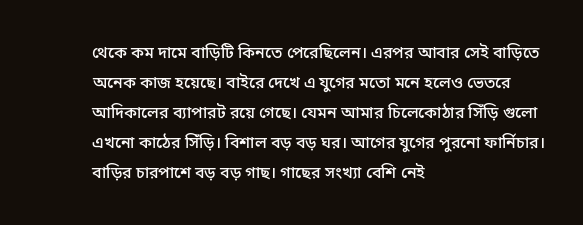থেকে কম দামে বাড়িটি কিনতে পেরেছিলেন। এরপর আবার সেই বাড়িতে অনেক কাজ হয়েছে। বাইরে দেখে এ যুগের মতো মনে হলেও ভেতরে আদিকালের ব্যাপারট রয়ে গেছে। যেমন আমার চিলেকোঠার সিঁড়ি গুলো এখনো কাঠের সিঁড়ি। বিশাল বড় বড় ঘর। আগের যুগের পুরনো ফার্নিচার। বাড়ির চারপাশে‌ বড় বড় গাছ। গাছের সংখ্যা বেশি নেই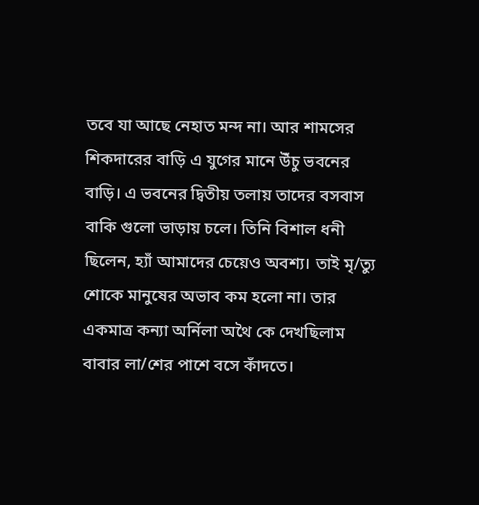তবে যা আছে নেহাত মন্দ না। আর শামসের শিকদারের বাড়ি এ যুগের মানে উঁচু ভবনের বাড়ি। এ ভবনের দ্বিতীয় তলায় তাদের বসবাস বাকি গুলো ভাড়ায় চলে। তিনি বিশাল ধনী ছিলেন, হ্যাঁ আমাদের চেয়েও অবশ্য। তাই মৃ/ত্যু শোকে মানুষের অভাব কম হলো না। তার একমাত্র কন্যা অর্নিলা অথৈ কে দেখছিলাম বাবার লা/শের পাশে বসে কাঁদতে।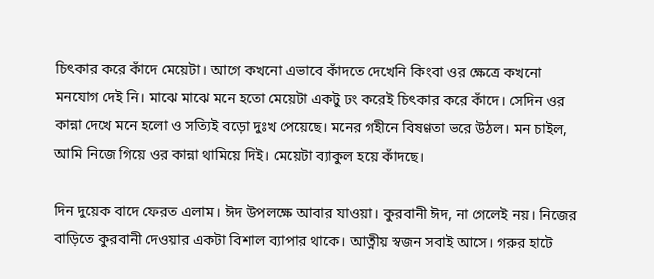চিৎকার করে কাঁদে মেয়েটা। আগে কখনো এভাবে কাঁদতে দেখেনি কিংবা ওর ক্ষেত্রে কখনো মনযোগ দেই নি। মাঝে মাঝে মনে হতো মেয়েটা একটু ঢং করেই চিৎকার করে কাঁদে। সেদিন ওর কান্না দেখে মনে হলো ও সত্যিই বড়ো দুঃখ পেয়েছে। মনের গহীনে বিষণ্ণতা ভরে উঠল। মন চাইল, আমি নিজে গিয়ে ওর কান্না থামিয়ে দিই। মেয়েটা ব্যাকুল হয়ে কাঁদছে।

দিন দুয়েক বাদে ফেরত এলাম। ঈদ উপলক্ষে আবার যাওয়া। কুরবানী ঈদ, না গেলেই নয়। নিজের বাড়িতে কুরবানী দেওয়ার একটা বিশাল ব্যাপার থাকে। আত্নীয় স্বজন সবাই আসে। গরুর হাটে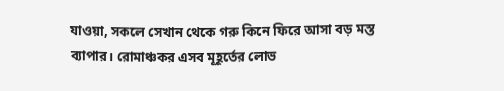যাওয়া, সকলে সেখান থেকে গরু কিনে ফিরে আসা বড় মস্ত ব্যাপার।‌ রোমাঞ্চকর এসব মূহূর্তের লোভ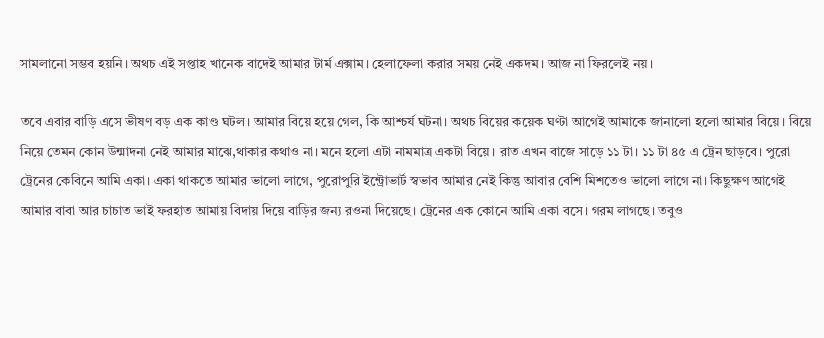সামলানো সম্ভব হয়নি। অথচ এই সপ্তাহ খানেক বাদেই আমার টার্ম এক্সাম। হেলাফেলা করার সময় নেই একদম। আজ না ফিরলেই নয়।

তবে এবার বাড়ি এসে ভীষণ বড় এক কাণ্ড ঘটল। আমার বিয়ে হয়ে গেল, কি আশ্চর্য ঘটনা। অথচ বিয়ের কয়েক ঘণ্টা আগেই আমাকে জানালো হলো আমার বিয়ে। বিয়ে নিয়ে তেমন কোন উন্মাদনা নেই আমার মাঝে,থাকার‌ কথাও না। মনে হলো এটা নামমাত্র একটা বিয়ে। রাত এখন বাজে সাড়ে ১১ টা। ১১ টা ৪৫ এ ট্রেন ছাড়বে। পুরো ট্রেনের কেবিনে আমি একা। একা থাকতে আমার ভালো লাগে, পুরোপুরি ইন্ট্রোভার্ট স্বভাব আমার নেই কিন্তু আবার বেশি মিশতেও ভালো লাগে না। কিছুক্ষণ আগেই আমার বাবা আর চাচাত ভাই ফরহাত আমায় বিদায় দিয়ে বাড়ির জন্য রওনা দিয়েছে। ট্রেনের এক কোনে আমি একা বসে। গরম লাগছে। তবুও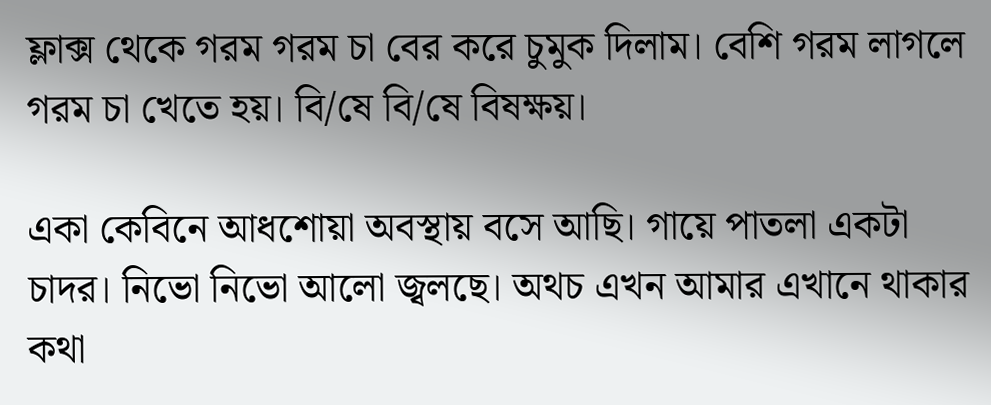ফ্লাক্স থেকে গরম গরম চা বের করে চুমুক দিলাম। বেশি গরম লাগলে গরম চা খেতে হয়। বি/ষে বি/ষে বিষক্ষয়।

একা কেবিনে আধশোয়া অবস্থায় বসে আছি। গায়ে পাতলা একটা চাদর। নিভো নিভো আলো জ্বলছে। অথচ এখন আমার এখানে থাকার কথা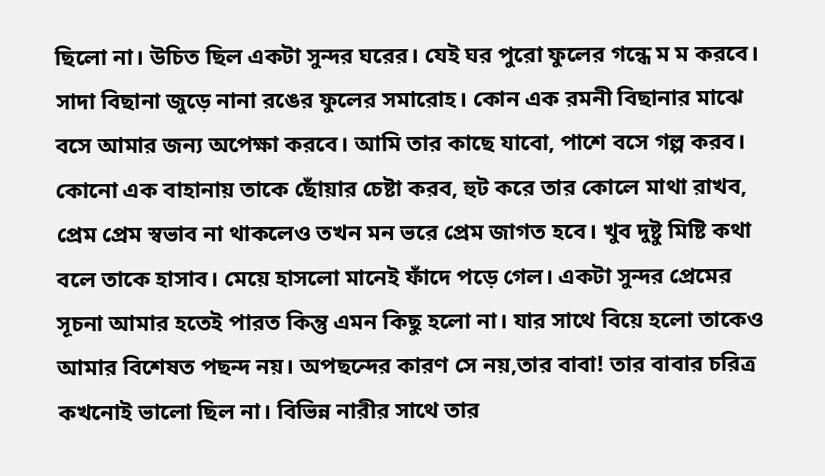ছিলো না। উচিত ছিল একটা সুন্দর ঘরের। যেই ঘর পুরো ফুলের গন্ধে ম ম করবে। সাদা বিছানা জুড়ে নানা রঙের ফুলের সমারোহ। কোন এক রমনী বিছানার মাঝে বসে আমার জন্য অপেক্ষা করবে। আমি তার কাছে যাবো, পাশে বসে গল্প করব। কোনো এক বাহানায় তাকে ছোঁয়ার চেষ্টা করব, হুট করে তার কোলে মাথা রাখব, প্রেম প্রেম স্বভাব না থাকলেও তখন মন ভরে প্রেম জাগত হবে। খুব দুষ্টু মিষ্টি কথা বলে তাকে হাসাব। মেয়ে হাসলো মানেই ফাঁদে পড়ে গেল। একটা সুন্দর প্রেমের সূচনা আমার হতেই পারত কিন্তু এমন কিছু হলো না। যার সাথে বিয়ে হলো তাকেও আমার বিশেষত পছন্দ নয়। অপছন্দের কারণ সে নয়,তার বাবা! তার বাবার চরিত্র কখনোই ভালো ছিল না। বিভিন্ন নারীর সাথে তার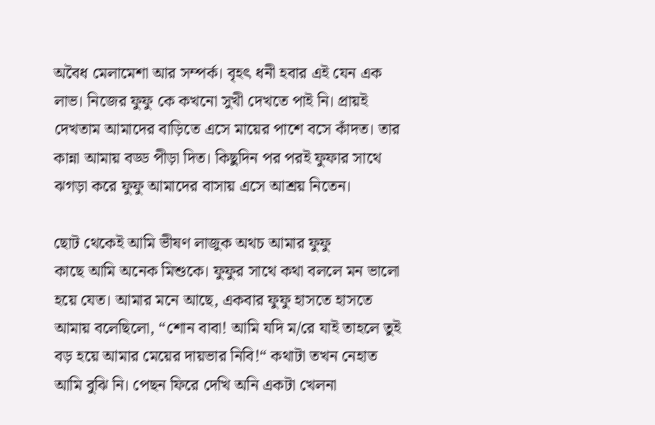অবৈধ মেলামেশা আর সম্পর্ক। বৃহৎ ধনী হবার এই যেন এক লাভ। নিজের ফুফু কে কখনো সুখী দেখতে পাই নি। প্রায়ই দেখতাম আমাদের বাড়িতে এসে মায়ের পাশে বসে কাঁদত। তার কান্না আমায় বড্ড পীড়া দিত।‌ কিছুদিন পর পরই ফুফার সাথে ঝগড়া করে ফুফু আমাদের বাসায় এসে আশ্রয় নিতেন।

ছোট থেকেই আমি ভীষণ লাজুক অথচ আমার ফুফু
কাছে আমি অনেক মিশুকে। ফুফুর সাথে কথা বললে মন ভালো হয়ে যেত। আমার মনে আছে, একবার ফুফু হাসতে হাসতে আমায় বলেছিলো, “শোন বাবা! আমি যদি ম/রে যাই তাহলে তুই বড় হয়ে আমার মেয়ের দায়ভার নিবি!“ কথাটা তখন নেহাত আমি বুঝি নি। পেছন ফিরে দেখি অনি একটা খেলনা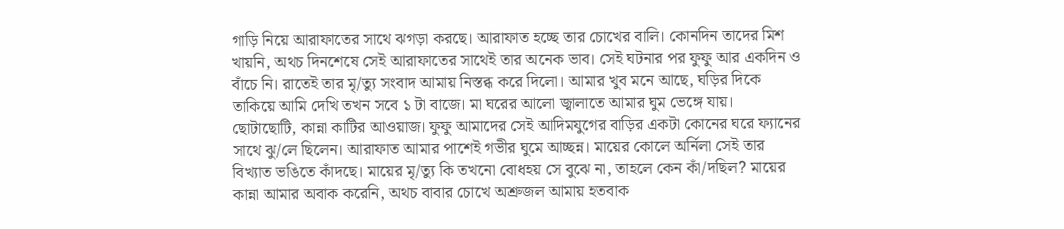গাড়ি নিয়ে আরাফাতের সাথে ঝগড়া করছে। আরাফাত হচ্ছে তার চোখের বালি। কোনদিন তাদের মিশ খায়নি, অথচ দিনশেষে সেই আরাফাতের সাথেই তার অনেক ভাব। সেই ঘটনার পর ফুফু আর একদিন ও বাঁচে নি। রাতেই তার মৃ/ত্যু সংবাদ আমায় নিস্তব্ধ করে দিলো। আমার খুব মনে আছে, ঘড়ির দিকে তাকিয়ে আমি দেখি তখন সবে ১ টা বাজে। মা ঘরের আলো জ্বালাতে আমার ঘুম ভেঙ্গে যায়। ছোটাছোটি, কান্না কাটির আওয়াজ। ফুফু আমাদের সেই আদিমযুগের বাড়ির একটা কোনের ঘরে ফ্যানের সাথে ঝু/লে ছিলেন। আরাফাত আমার পাশেই গভীর ঘুমে আচ্ছন্ন। মায়ের কোলে অর্নিলা সেই তার বিখ্যাত ভঙিতে কাঁদছে। মায়ের মৃ/ত্যু কি তখনো বোধহয় সে বুঝে না, তাহলে কেন কাঁ/দছিল? মায়ের কান্না আমার অবাক করেনি, অথচ বাবার চোখে অশ্রুজল আমায় হতবাক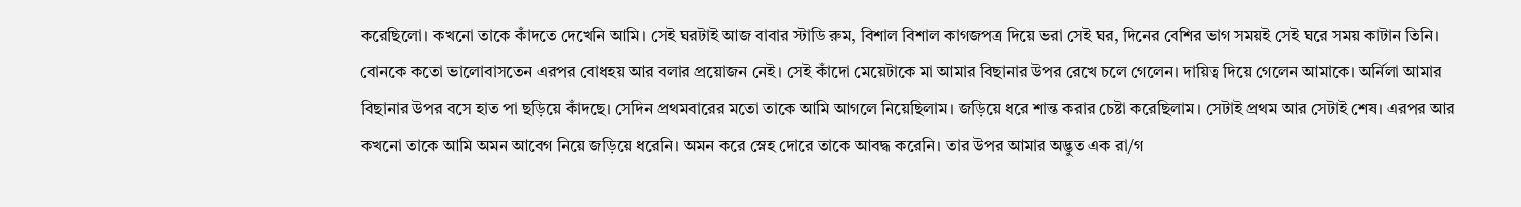করেছিলো। কখনো তাকে কাঁদতে দেখেনি আমি। সেই ঘরটাই আজ বাবার স্টাডি রুম, বিশাল বিশাল কাগজপত্র দিয়ে ভরা সেই ঘর, দিনের বেশির ভাগ সময়ই সেই ঘরে সময় কাটান তিনি। বোনকে কতো ভালোবাসতেন এরপর বোধহয় আর বলার প্রয়োজন নেই। সেই কাঁদো মেয়েটাকে মা আমার বিছানার উপর রেখে চলে গেলেন। দায়িত্ব দিয়ে গেলেন আমাকে। অর্নিলা আমার বিছানার উপর বসে হাত পা ছড়িয়ে কাঁদছে। সেদিন প্রথমবারের মতো তাকে আমি আগলে নিয়েছিলাম। জড়িয়ে ধরে শান্ত করার চেষ্টা করেছিলাম। সেটাই প্রথম আর সেটাই শেষ। এরপর আর কখনো তাকে আমি অমন আবেগ নিয়ে জড়িয়ে ধরেনি। অমন করে স্নেহ দোরে তাকে আবদ্ধ করেনি। তার উপর আমার অদ্ভুত এক রা/গ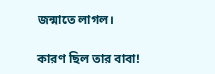জন্মাতে লাগল।

কারণ ছিল তার বাবা!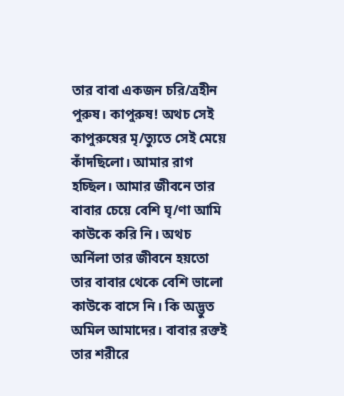তার বাবা একজন চরি/ত্রহীন পুরুষ। কাপুরুষ! অথচ সেই কাপুরুষের মৃ/ত্যুতে সেই মেয়ে কাঁদছিলো। আমার রাগ হচ্ছিল। আমার জীবনে তার বাবার চেয়ে বেশি ঘৃ/ণা আমি কাউকে করি নি। অথচ অর্নিলা তার জীবনে হয়তো তার বাবার থেকে বেশি ভালো কাউকে বাসে নি। কি অদ্ভুত অমিল আমাদের। বাবার রক্তই তার শরীরে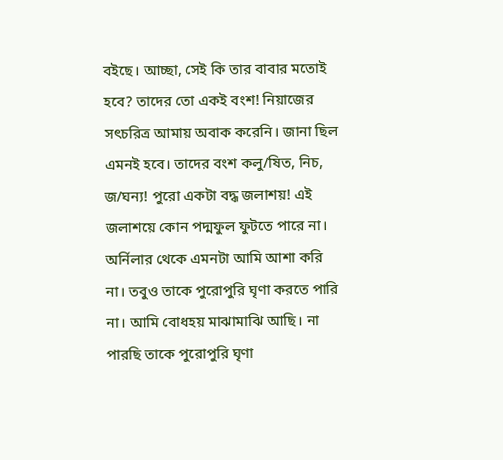বইছে। আচ্ছা, সেই কি তার বাবার মতোই হবে? তাদের তো একই বংশ! নিয়াজের সৎচরিত্র আমায় অবাক করেনি। জানা ছিল এমনই হবে। তাদের বংশ কলু/ষিত, নিচ, জ/ঘন্য! পুরো একটা বদ্ধ জলাশয়! এই জলাশয়ে কোন পদ্মফুল ফুটতে পারে না। অর্নিলার থেকে এমনটা আমি আশা করি না। তবুও তাকে পুরোপুরি ঘৃণা করতে পারি না। আমি বোধহয় মাঝামাঝি আছি। না পারছি তাকে পুরোপুরি ঘৃণা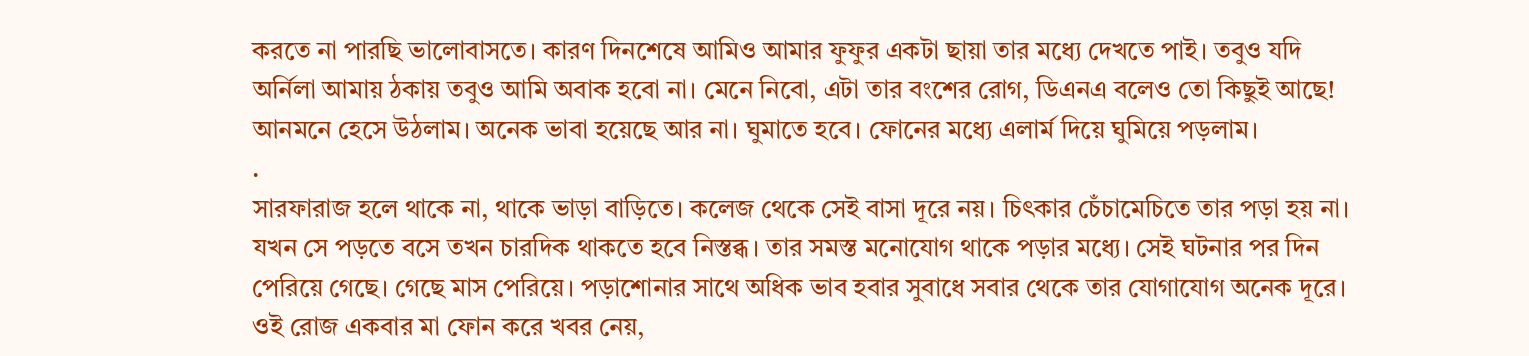করতে না পারছি ভালোবাসতে। কারণ দিনশেষে আমিও আমার ফুফুর একটা ছায়া তার মধ্যে দেখতে পাই। তবুও যদি অর্নিলা আমায় ঠকায় তবুও আমি অবাক হবো না। মেনে নিবো, এটা তার বংশের রোগ, ডিএনএ বলেও তো কিছুই আছে! আনমনে হেসে উঠলাম। অনেক ভাবা হয়েছে আর না। ঘুমাতে হবে। ফোনের মধ্যে এলার্ম দিয়ে ঘুমিয়ে পড়লাম।
.
সারফারাজ হলে থাকে না, থাকে ভাড়া বাড়িতে। কলেজ থেকে সেই বাসা দূরে নয়। চিৎকার চেঁচামেচিতে তার পড়া হয় না। যখন সে পড়তে বসে তখন চারদিক থাকতে হবে নিস্তব্ধ। তার সমস্ত মনোযোগ থাকে পড়ার মধ্যে। সেই ঘটনার পর দিন পেরিয়ে গেছে। গেছে মাস পেরিয়ে। পড়াশোনার সাথে অধিক ভাব হবার সুবাধে সবার থেকে তার যোগাযোগ অনেক দূরে। ওই রোজ একবার মা ফোন করে খবর নেয়,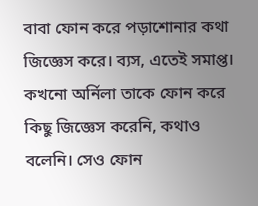বাবা ফোন করে পড়াশোনার কথা জিজ্ঞেস করে। ব্যস, এতেই সমাপ্ত। কখনো অর্নিলা তাকে ফোন করে কিছু জিজ্ঞেস করেনি, কথাও বলেনি। সেও ফোন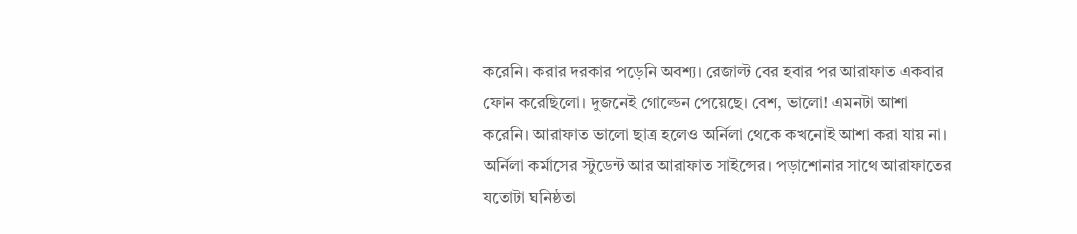করেনি। করার দরকার পড়েনি অবশ্য। রেজাল্ট বের হবার পর আরাফাত একবার ফোন করেছিলো। দুজনেই গোল্ডেন পেয়েছে। বেশ, ভালো! এমনটা আশা করেনি। আরাফাত ভালো ছাত্র হলেও অর্নিলা থেকে কখনোই আশা করা যায় না। অর্নিলা কর্মাসের স্টুডেন্ট আর আরাফাত সাইন্সের। পড়াশোনার সাথে আরাফাতের যতোটা ঘনিষ্ঠতা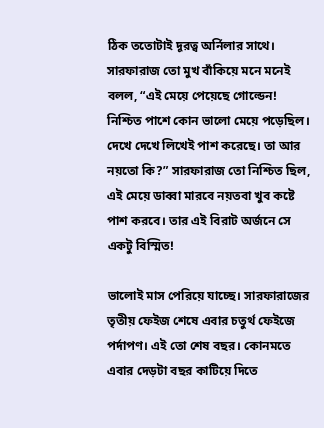ঠিক ততোটাই দূরত্ব অর্নিলার সাথে। সারফারাজ তো মুখ বাঁকিয়ে মনে মনেই বলল, “এই মেয়ে পেয়েছে গোল্ডেন! নিশ্চিত পাশে কোন ভালো মেয়ে পড়েছিল। দেখে দেখে লিখেই পাশ করেছে। তা আর নয়তো কি?” সারফারাজ তো নিশ্চিত ছিল, এই মেয়ে ডাব্বা মারবে নয়তবা খুব কষ্টে পাশ করবে। তার এই বিরাট অর্জনে সে একটু বিস্মিত!

ভালোই মাস পেরিয়ে যাচ্ছে। সারফারাজের তৃতীয় ফেইজ শেষে এবার চতুর্থ ফেইজে পর্দাপণ। এই তো শেষ বছর। কোনমতে এবার দেড়টা বছর কাটিয়ে দিতে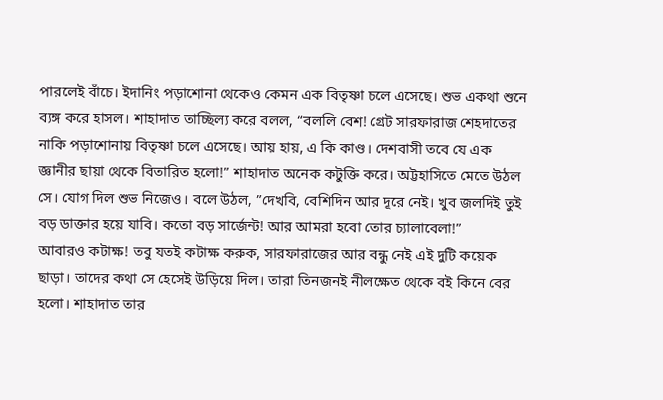পারলেই বাঁচে। ইদানিং পড়াশোনা থেকেও কেমন এক বিতৃষ্ণা চলে এসেছে। শুভ একথা শুনে ব্যঙ্গ করে হাসল। শাহাদাত তাচ্ছিল্য করে বলল, “বললি বেশ! গ্রেট সারফারাজ শেহদাতের নাকি পড়াশোনায় বিতৃষ্ণা চলে এসেছে। আয় হায়, এ কি কাণ্ড। দেশবাসী তবে যে এক জ্ঞানীর ছায়া থেকে বিতারিত হলো!” শাহাদাত অনেক কটুক্তি করে। অট্টহাসিতে মেতে উঠল সে। যোগ দিল শুভ নিজেও। বলে উঠল, ”দেখবি, বেশিদিন আর দূরে নেই। খুব জলদিই তুই বড় ডাক্তার হয়ে যাবি। কতো বড় সার্জেন্ট! আর আমরা হবো তোর চ্যালাবেলা!”
আবারও কটাক্ষ! তবু যতই কটাক্ষ করুক, সারফারাজের আর বন্ধু নেই এই দুটি কয়েক ছাড়া। তাদের কথা সে হেসেই উড়িয়ে দিল। তারা তিনজনই নীলক্ষেত থেকে বই কিনে বের হলো। শাহাদাত তার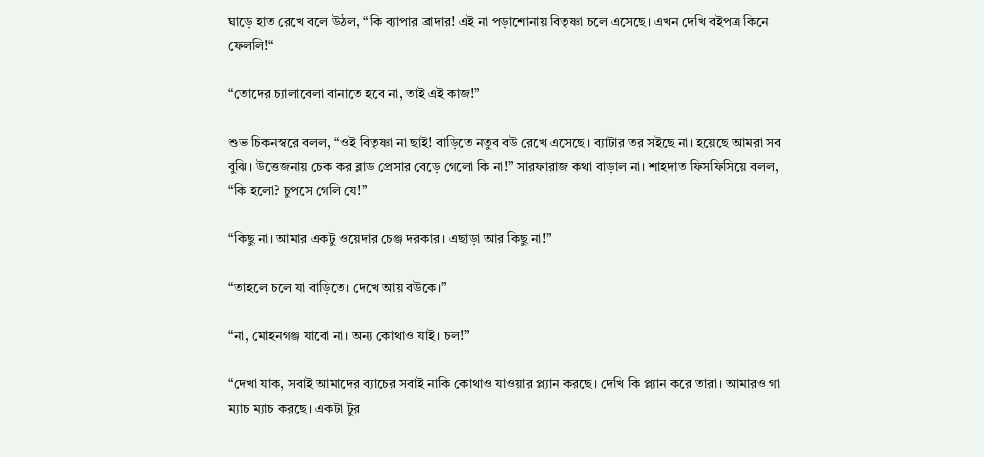ঘাড়ে হাত রেখে বলে উঠল, “কি ব্যাপার ব্রাদার! এই না পড়াশোনায় বিতৃষ্ণা চলে এসেছে। এখন দেখি বইপত্র কিনে ফেললি!“

“তোদের চ্যালাবেলা বানাতে হবে না, তাই এই কাজ!”

শুভ চিকনস্বরে বলল, “ওই বিতৃষ্ণা না ছাই! বাড়িতে নতুব বউ রেখে এসেছে। ব্যাটার তর সইছে না। হয়েছে আমরা সব বুঝি। উত্তেজনায় চেক কর ব্লাড প্রেসার বেড়ে গেলো কি না!” সারফারাজ কথা বাড়াল না। শাহদাত ফিসফিসিয়ে বলল, “কি হলো? চুপসে গেলি যে!”

“কিছু না। আমার একটু ওয়েদার চেঞ্জ দরকার। এছাড়া আর কিছু না!”

“তাহলে চলে যা বাড়িতে। দেখে আয় বউকে।”

“না, মোহনগঞ্জ যাবো না। অন্য কোথাও যাই। চল!”

“দেখা যাক, সবাই আমাদের ব্যাচের সবাই নাকি কোথাও যাওয়ার প্ল্যান করছে। দেখি কি প্ল্যান করে তারা। আমারও গা ম্যাচ ম্যাচ করছে। একটা টুর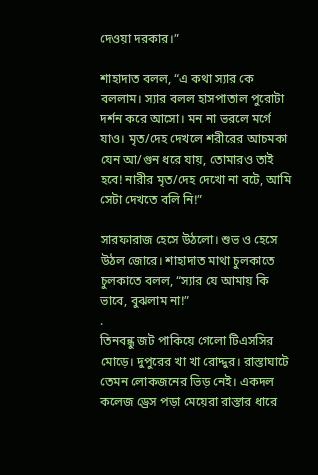দেওয়া দরকার।”

শাহাদাত বলল, “এ কথা স্যার কে বললাম। স্যার বলল হাসপাতাল পুরোটা দর্শন করে আসো। মন না ভরলে মর্গে যাও। মৃত/দেহ দেখলে শরীরের আচমকা যেন আ/গুন ধরে যায়, তোমারও তাই হবে! নারীর মৃত/দেহ দেখো না বটে, আমি সেটা দেখতে বলি নি!”

সারফারাজ হেসে উঠলো। শুভ ও হেসে উঠল জোরে। শাহাদাত মাথা চুলকাতে চুলকাতে বলল, “স্যার যে আমায় কি ভাবে, বুঝলাম না!”
.
তিনবন্ধু জট পাকিয়ে গেলো টিএসসির মোড়ে। দুপুরের খা খা রোদ্দুর। রাস্তাঘাটে তেমন লোকজনের ভিড় নেই। একদল কলেজ ড্রেস পড়া মেয়েরা রাস্তার ধারে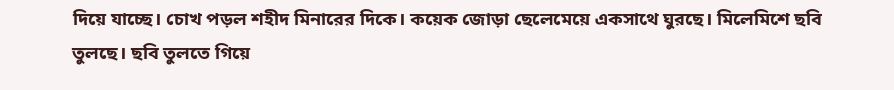দিয়ে যাচ্ছে। চোখ পড়ল শহীদ মিনারের দিকে। কয়েক জোড়া ছেলেমেয়ে একসাথে ঘুরছে। মিলেমিশে ছবি তুলছে। ছবি তুলতে গিয়ে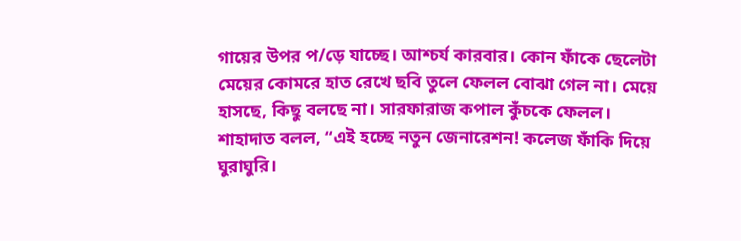গায়ের উপর প/ড়ে যাচ্ছে। আশ্চর্য কারবার। কোন ফাঁকে ছেলেটা মেয়ের কোমরে হাত রেখে ছবি তুলে ফেলল বোঝা গেল না। মেয়ে হাসছে, কিছু বলছে না। সারফারাজ কপাল কুঁচকে ফেলল। শাহাদাত বলল, “এই হচ্ছে নতুন জেনারেশন! কলেজ ফাঁকি দিয়ে ঘুরাঘুরি।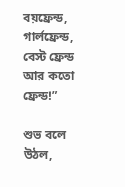বয়ফ্রেন্ড, গার্লফ্রেন্ড, বেস্ট ফ্রেন্ড আর কতো ফ্রেন্ড!”

শুভ বলে উঠল,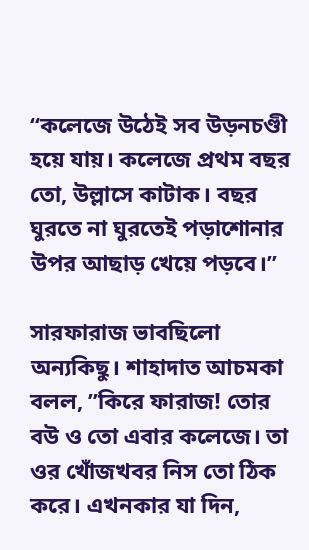“কলেজে উঠেই সব উড়নচণ্ডী হয়ে যায়। কলেজে প্রথম বছর তো, উল্লাসে কাটাক। বছর ঘুরতে না ঘুরতেই পড়াশোনার উপর আছাড় খেয়ে পড়বে।”

সারফারাজ ভাবছিলো অন্যকিছু। শাহাদাত আচমকা বলল, ”কিরে ফারাজ! তোর বউ ও তো এবার কলেজে। তা ওর খোঁজখবর নিস তো ঠিক করে। এখনকার যা দিন,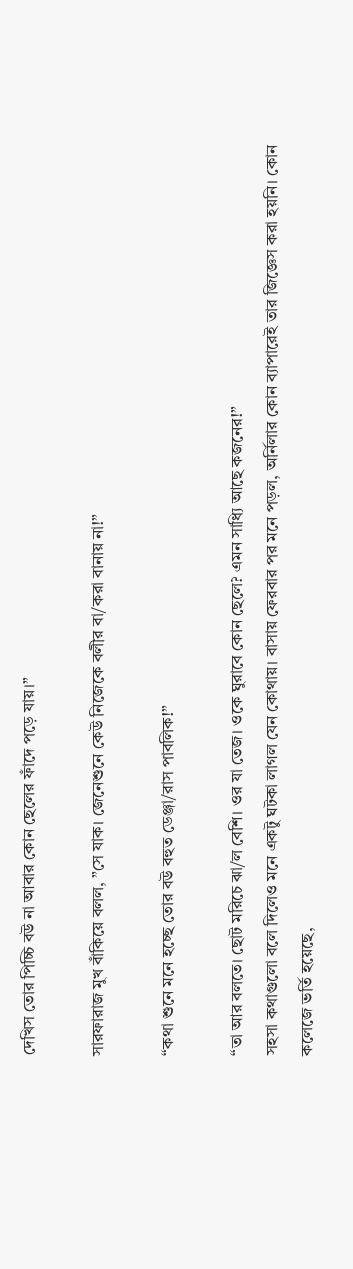দেখিস তোর পিচ্চি বউ না আবার কোন ছেলের ফাঁদে পড়ে যায়।”

সারফারাজ মুখ বাঁকিয়ে বলল, ”সে যাক। জেনেশুনে কেউ নিজেকে বলীর বা/করা বানায় না!”

“কথা শুনে মনে হচ্ছে তোর বউ বহুত ডেঞ্জা/রাস পাবলিক!”

“তা আর বলতে। ছোট মরিচে ঝা/ল বেশি। ওর যা তেজ। ওকে ঘুরাবে কোন ছেলে? এমন সাধ্যি আছে কজনের!”
সহসা কথাগুলো বলে দিলেও মনে একটু ঘটকা লাগল যেন কোথায়। বাসায় ফেরবার পর মনে পড়ল, অর্নিলার কোন ব্যাপারেই তার জিজ্ঞেস করা হয়নি। কোন কলেজে ভর্তি হয়েছে,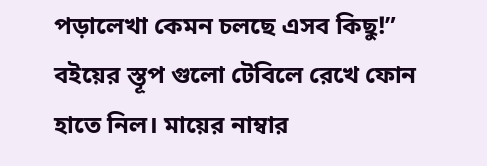পড়ালেখা কেমন চলছে এসব কিছু!” বইয়ের স্তূপ গুলো টেবিলে রেখে ফোন হাতে নিল। মায়ের নাম্বার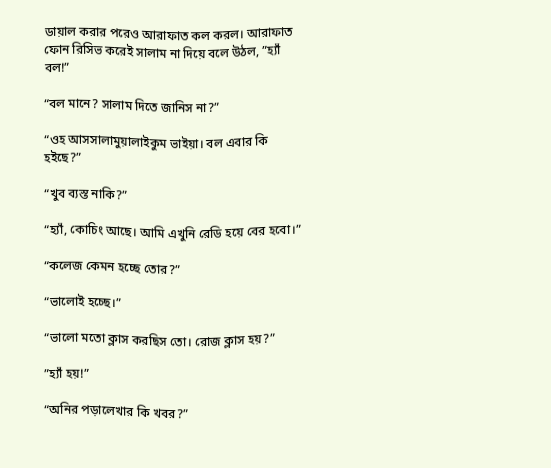ডায়াল করার পরেও আরাফাত কল করল। আরাফাত ফোন রিসিভ করেই সালাম না দিয়ে বলে উঠল, ”হ্যাঁ বল!”

“বল‌ মানে? সালাম দিতে জানিস না?”

“ওহ আসসালামুয়ালাইকুম ভাইয়া। বল এবার কি হইছে?”

“খুব ব্যস্ত নাকি?”

“হ্যাঁ, কোচিং আছে। আমি এখুনি রেডি হয়ে বের হবো।”

“কলেজ কেমন হচ্ছে তোর?”

“ভালোই হচ্ছে।”

“ভালো মতো ক্লাস করছিস তো। রোজ ক্লাস হয়?”

”হ্যাঁ হয়!”

“অনির পড়ালেখার কি খবর?”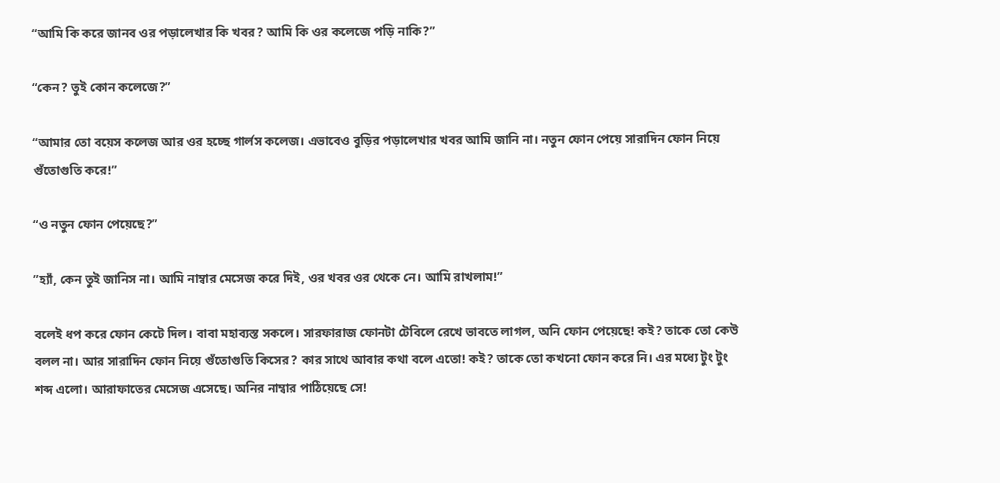“আমি কি করে জানব ওর পড়ালেখার কি খবর? আমি কি ওর কলেজে পড়ি নাকি?”

“কেন? তুই কোন কলেজে?”

“আমার তো বয়েস কলেজ আর ওর হচ্ছে গার্লস কলেজ। এভাবেও বুড়ির পড়ালেখার খবর আমি জানি না। নতুন ফোন পেয়ে সারাদিন ফোন নিয়ে গুঁতোগুতি করে!”

“ও নতুন ফোন পেয়েছে?”

”হ্যাঁ, কেন তুই জানিস না। আমি নাম্বার মেসেজ করে দিই, ওর খবর ওর থেকে নে। আমি রাখলাম!”

বলেই ধপ করে ফোন কেটে দিল।‌ বাবা মহাব্যস্ত সকলে। সারফারাজ ফোনটা টেবিলে রেখে ভাবতে লাগল, অনি ফোন পেয়েছে! কই? তাকে তো কেউ বলল না। আর সারাদিন ফোন নিয়ে গুঁতোগুতি কিসের? কার সাথে আবার কথা বলে এতো! কই? তাকে তো কখনো ফোন করে নি। এর মধ্যে টুং টুং শব্দ এলো। আরাফাতের মেসেজ এসেছে। অনির নাম্বার পাঠিয়েছে সে!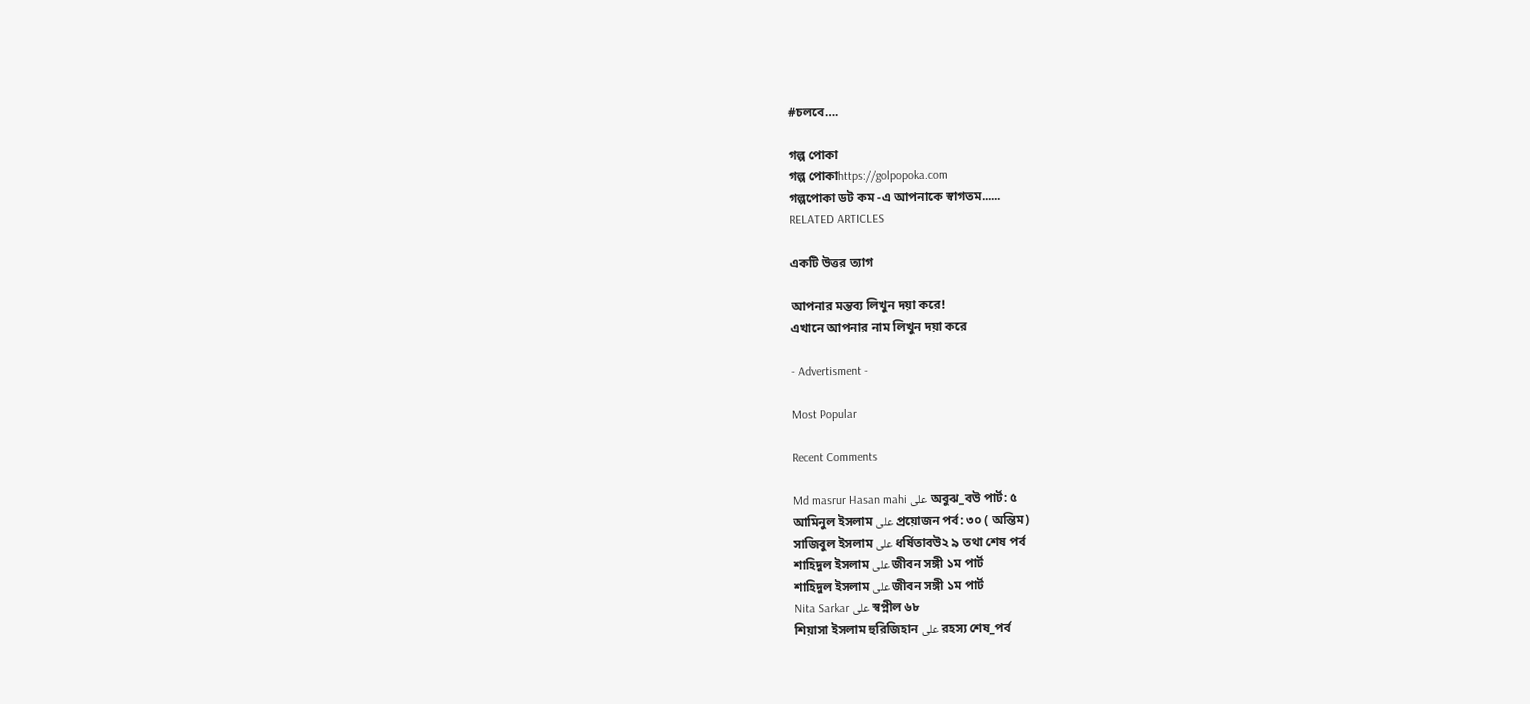#চলবে….

গল্প পোকা
গল্প পোকাhttps://golpopoka.com
গল্পপোকা ডট কম -এ আপনাকে স্বাগতম......
RELATED ARTICLES

একটি উত্তর ত্যাগ

আপনার মন্তব্য লিখুন দয়া করে!
এখানে আপনার নাম লিখুন দয়া করে

- Advertisment -

Most Popular

Recent Comments

Md masrur Hasan mahi على অবুঝ_বউ পার্ট: ৫
আমিনুল ইসলাম على প্রয়োজন পর্ব: ৩০ ( অন্তিম)
সাজিবুল ইসলাম على ধর্ষিতাবউ২ ৯ তথা শেষ পর্ব
শাহিদুল ইসলাম على জীবন সঙ্গী ১ম পার্ট
শাহিদুল ইসলাম على জীবন সঙ্গী ১ম পার্ট
Nita Sarkar على স্বপ্নীল ৬৮
শিয়াসা ইসলাম হুরিজিহান على রহস্য শেষ_পর্ব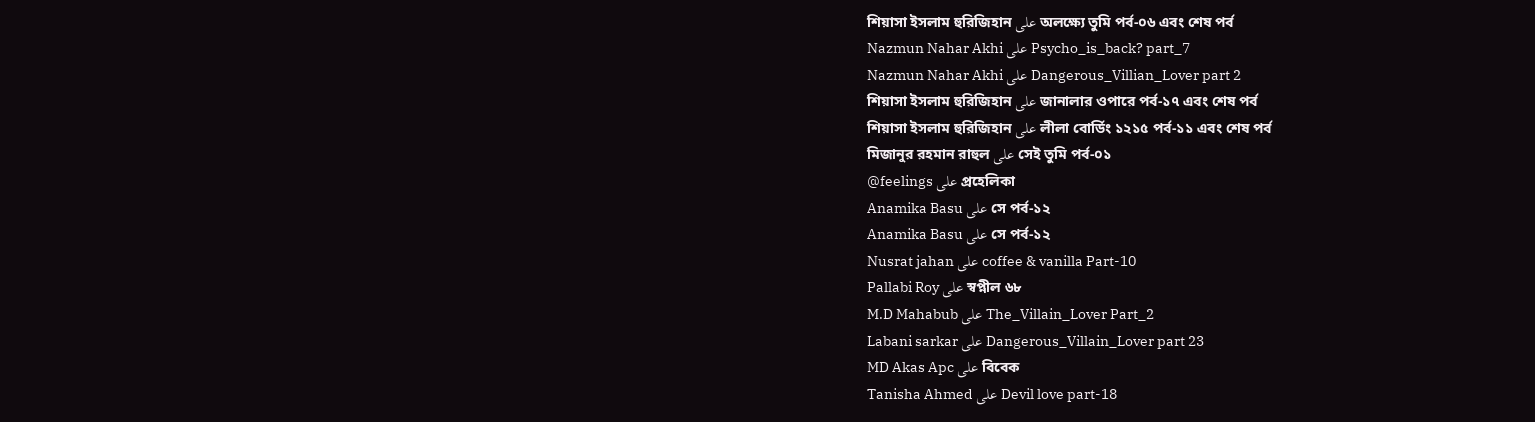শিয়াসা ইসলাম হুরিজিহান على অলক্ষ্যে তুমি পর্ব-০৬ এবং শেষ পর্ব
Nazmun Nahar Akhi على Psycho_is_back? part_7
Nazmun Nahar Akhi على Dangerous_Villian_Lover part 2
শিয়াসা ইসলাম হুরিজিহান على জানালার ওপারে পর্ব-১৭ এবং শেষ পর্ব
শিয়াসা ইসলাম হুরিজিহান على লীলা বোর্ডিং ১২১৫ পর্ব-১১ এবং শেষ পর্ব
মিজানুর রহমান রাহুল على সেই তুমি পর্ব-০১
@feelings على প্রহেলিকা
Anamika Basu على সে পর্ব-১২
Anamika Basu على সে পর্ব-১২
Nusrat jahan على coffee & vanilla Part-10
Pallabi Roy على স্বপ্নীল ৬৮
M.D Mahabub على The_Villain_Lover Part_2
Labani sarkar على Dangerous_Villain_Lover part 23
MD Akas Apc على বিবেক
Tanisha Ahmed على Devil love part-18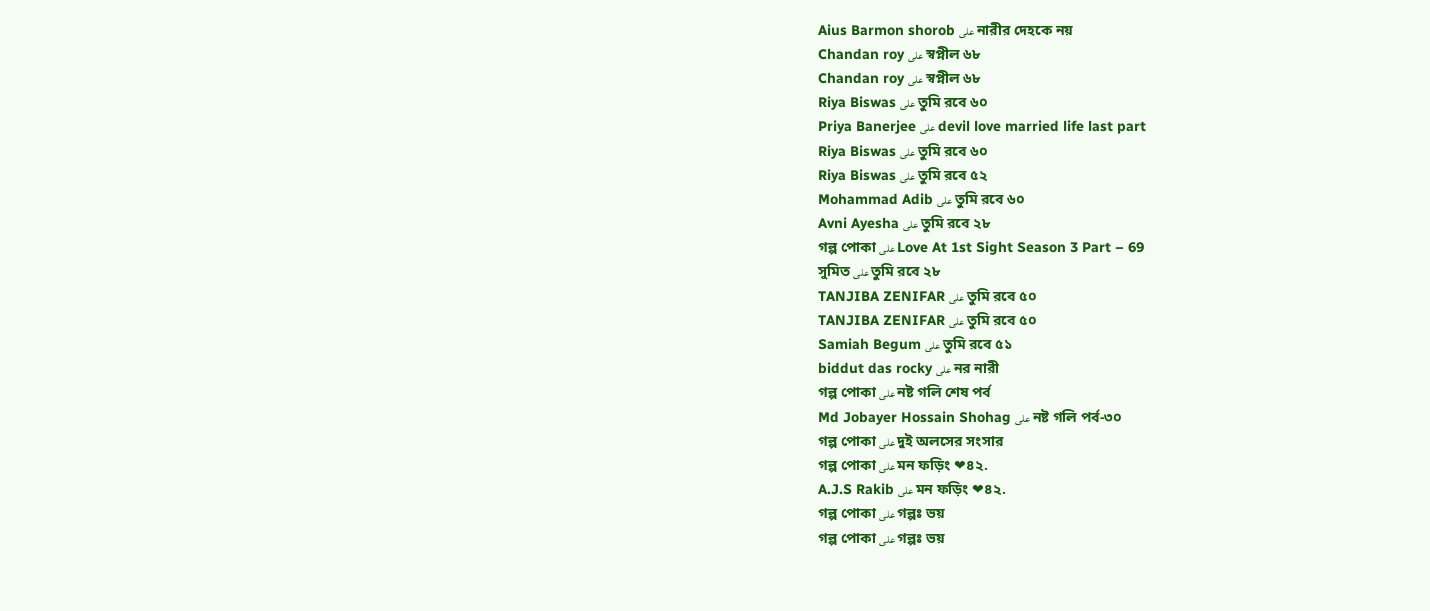Aius Barmon shorob على নারীর দেহকে নয়
Chandan roy على স্বপ্নীল ৬৮
Chandan roy على স্বপ্নীল ৬৮
Riya Biswas على তুমি রবে ৬০
Priya Banerjee على devil love married life last part
Riya Biswas على তুমি রবে ৬০
Riya Biswas على তুমি রবে ৫২
Mohammad Adib على তুমি রবে ৬০
Avni Ayesha على তুমি রবে ২৮
গল্প পোকা على Love At 1st Sight Season 3 Part – 69
সুমিত على তুমি রবে ২৮
TANJIBA ZENIFAR على তুমি রবে ৫০
TANJIBA ZENIFAR على তুমি রবে ৫০
Samiah Begum على তুমি রবে ৫১
biddut das rocky على নর নারী
গল্প পোকা على নষ্ট গলি শেষ পর্ব
Md Jobayer Hossain Shohag على নষ্ট গলি পর্ব-৩০
গল্প পোকা على দুই অলসের সংসার
গল্প পোকা على মন ফড়িং ❤৪২.
A.J.S Rakib على মন ফড়িং ❤৪২.
গল্প পোকা على গল্পঃ ভয়
গল্প পোকা على গল্পঃ ভয়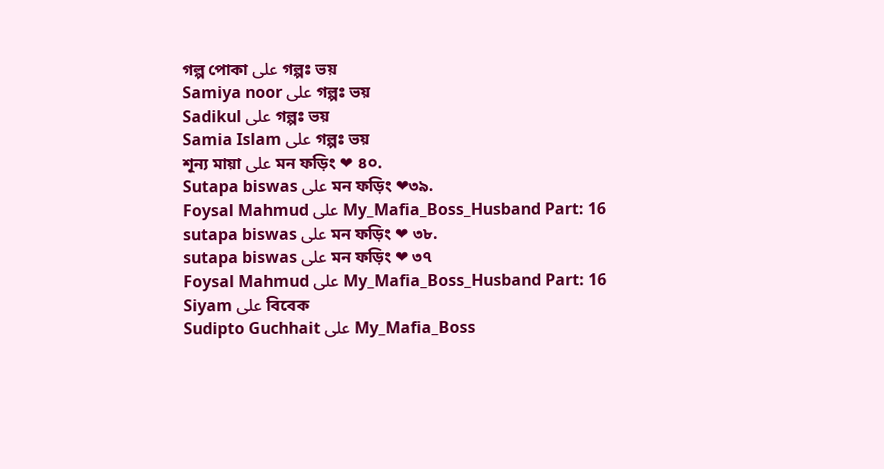গল্প পোকা على গল্পঃ ভয়
Samiya noor على গল্পঃ ভয়
Sadikul على গল্পঃ ভয়
Samia Islam على গল্পঃ ভয়
শূন্য মায়া على মন ফড়িং ❤ ৪০.
Sutapa biswas على মন ফড়িং ❤৩৯.
Foysal Mahmud على My_Mafia_Boss_Husband Part: 16
sutapa biswas على মন ফড়িং ❤ ৩৮.
sutapa biswas على মন ফড়িং ❤ ৩৭
Foysal Mahmud على My_Mafia_Boss_Husband Part: 16
Siyam على বিবেক
Sudipto Guchhait على My_Mafia_Boss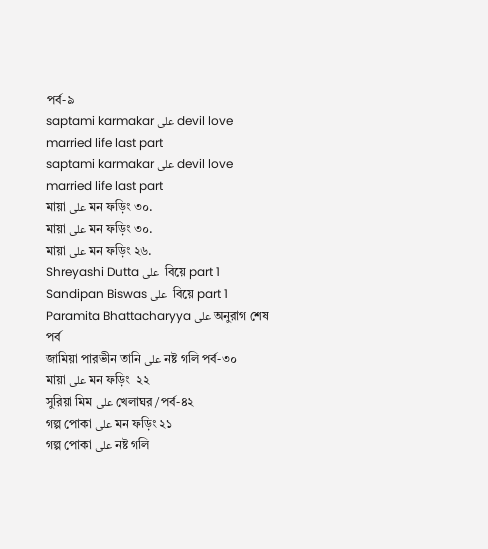পর্ব-৯
saptami karmakar على devil love married life last part
saptami karmakar على devil love married life last part
মায়া على মন ফড়িং ৩০.
মায়া على মন ফড়িং ৩০.
মায়া على মন ফড়িং ২৬.
Shreyashi Dutta على  বিয়ে part 1
Sandipan Biswas على  বিয়ে part 1
Paramita Bhattacharyya على অনুরাগ শেষ পর্ব
জামিয়া পারভীন তানি على নষ্ট গলি পর্ব-৩০
মায়া على মন ফড়িং  ২২
সুরিয়া মিম على খেলাঘর /পর্ব-৪২
গল্প পোকা على মন ফড়িং ২১
গল্প পোকা على নষ্ট গলি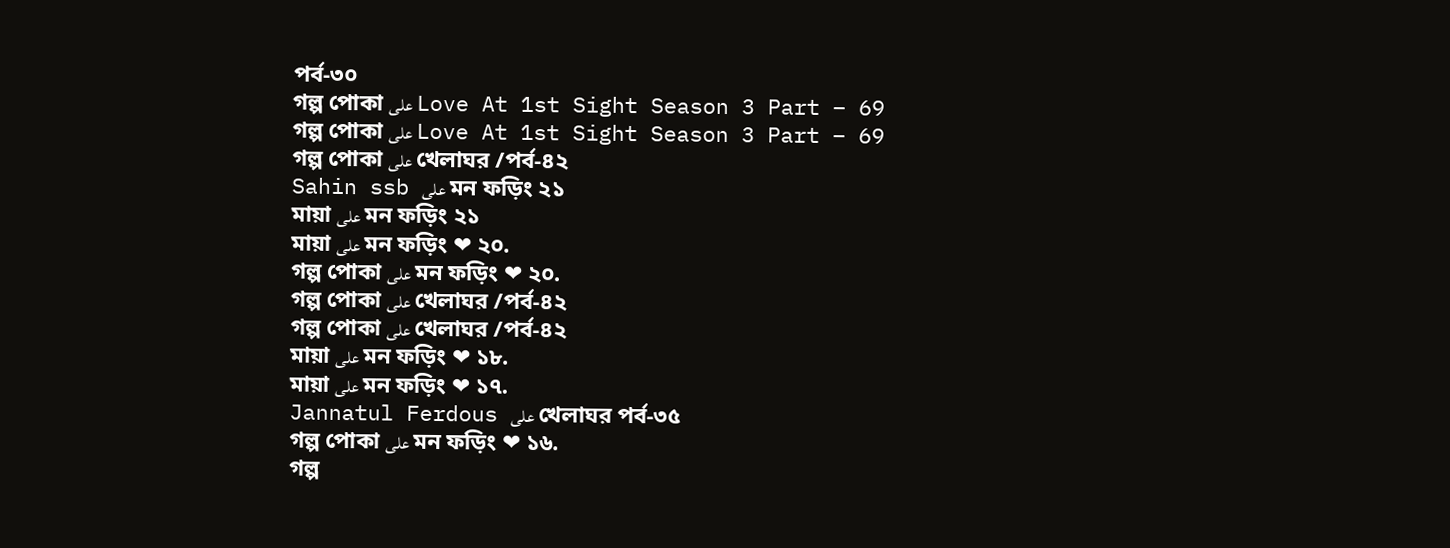পর্ব-৩০
গল্প পোকা على Love At 1st Sight Season 3 Part – 69
গল্প পোকা على Love At 1st Sight Season 3 Part – 69
গল্প পোকা على খেলাঘর /পর্ব-৪২
Sahin ssb على মন ফড়িং ২১
মায়া على মন ফড়িং ২১
মায়া على মন ফড়িং ❤ ২০.
গল্প পোকা على মন ফড়িং ❤ ২০.
গল্প পোকা على খেলাঘর /পর্ব-৪২
গল্প পোকা على খেলাঘর /পর্ব-৪২
মায়া على মন ফড়িং ❤ ১৮.
মায়া على মন ফড়িং ❤ ১৭.
Jannatul Ferdous على খেলাঘর পর্ব-৩৫
গল্প পোকা على মন ফড়িং ❤ ১৬.
গল্প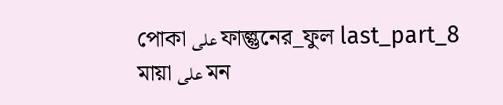পোকা على ফাল্গুনের_ফুল last_part_8
মায়া على মন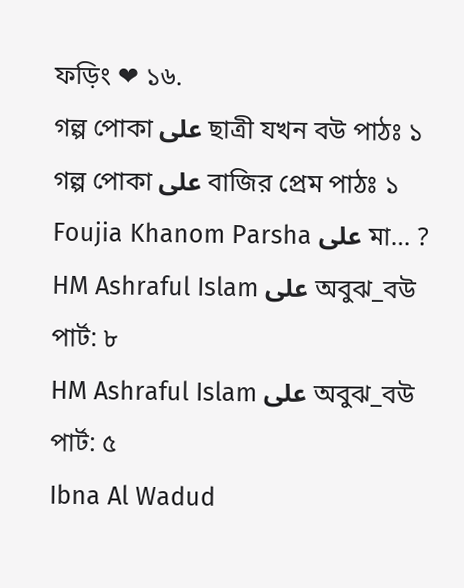ফড়িং ❤ ১৬.
গল্প পোকা على ছাত্রী যখন বউ পাঠঃ ১
গল্প পোকা على বাজির প্রেম পাঠঃ ১
Foujia Khanom Parsha على মা… ?
HM Ashraful Islam على অবুঝ_বউ পার্ট: ৮
HM Ashraful Islam على অবুঝ_বউ পার্ট: ৫
Ibna Al Wadud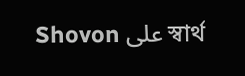Shovon على স্বার্থ